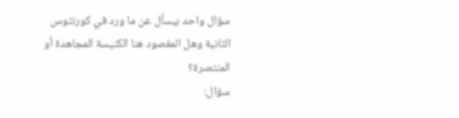سؤال واحد بيسأل عن ما ورد في كورنثوس الثانية وهل المقصود هنا الكنيسة المجاهدة أو المنتصرة؟
سؤال: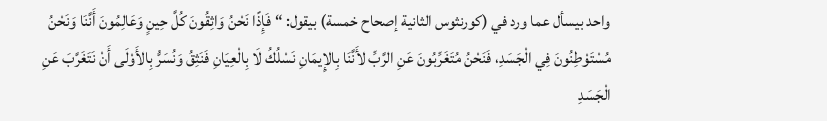واحد بيسأل عما ورد في (كورنثوس الثانية إصحاح خمسة) بيقول: “فَإِذًا نَحْنُ وَاثِقُونَ كُلَّ حِينٍ وَعَالِمُونَ أَنَّنَا وَنَحْنُ مُسْتَوْطِنُونَ فِي الْجَسَدِ، فَنَحْنُ مُتَغَرِّبُونَ عَنِ الرَّبِّ لأَنَّنَا بِالإِيمَانِ نَسْلُكُ لَا بِالْعِيَانِ فَنَثِقُ وَنُسَرُّ بِالأَوْلَى أَنْ نَتَغَرَّبَ عَنِ الْجَسَدِ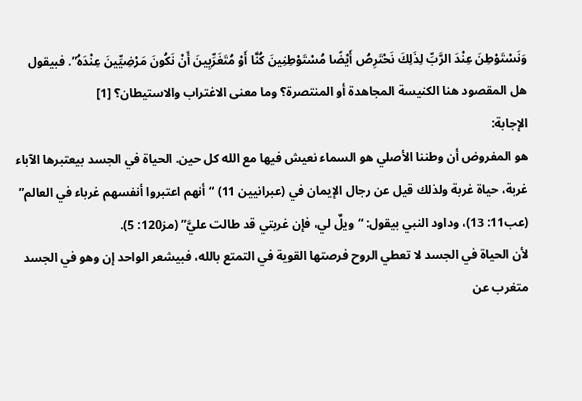وَنَسْتَوْطِنَ عِنْدَ الرَّبِّ لِذَلِكَ نَحْتَرِصُ أَيْضًا مُسْتَوْطِنِينَ كُنَّا أَوْ مُتَغَرِّبِينَ أَنْ نَكُونَ مَرْضِيِّينَ عِنْدَهُ”. فبيقول هل المقصود هنا الكنيسة المجاهدة أو المنتصرة؟ وما معنى الاغتراب والاستيطان؟ [1]
الإجابة:
هو المفروض أن وطننا الأصلي هو السماء نعيش فيها مع الله كل حين. الحياة في الجسد بيعتبرها الآباء غربة، حياة غربة ولذلك قيل عن رجال الإيمان في (عبرانيين 11) “أنهم اعتبروا أنفسهم غرباء في العالم” (عب11: 13)، وداود النبي بيقول: “ويلٌ لي، فإن غربتي قد طالت عليَّ” (مز120: 5).
لأن الحياة في الجسد لا تعطي الروح فرصتها القوية في التمتع بالله، فبيشعر الواحد إن وهو في الجسد متغرب عن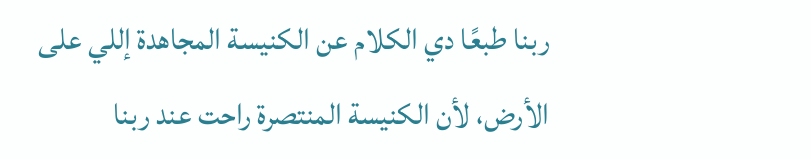ربنا طبعًا دي الكلام عن الكنيسة المجاهدة إللي على الأرض، لأن الكنيسة المنتصرة راحت عند ربنا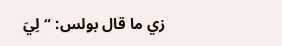زي ما قال بولس: “لِيَ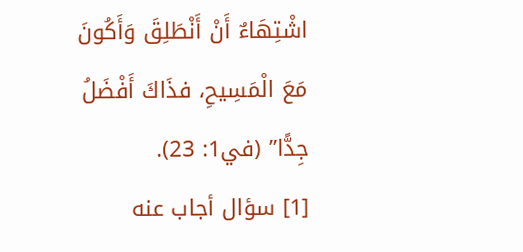اشْتِهَاءٌ أَنْ أَنْطَلِقَ وَأَكُونَ مَعَ الْمَسِيحِ، فذَاكَ أَفْضَلُ جِدًّا” (في1: 23).
[1] سؤال أجاب عنه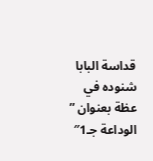قداسة البابا شنوده في عظة بعنوان ” الوداعة جـ1″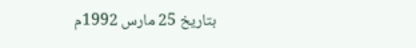بتاريخ 25 مارس 1992م